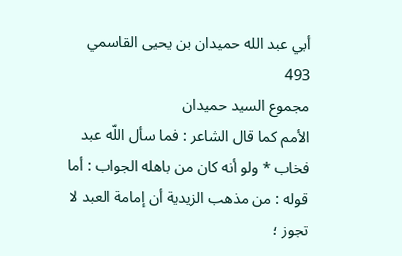أبي عبد الله حميدان بن يحيى القاسمي
493
مجموع السيد حميدان
الأمم كما قال الشاعر : فما سأل اللّه عبد فخاب * ولو أنه كان من باهله الجواب : أما قوله : من مذهب الزيدية أن إمامة العبد لا تجوز ؛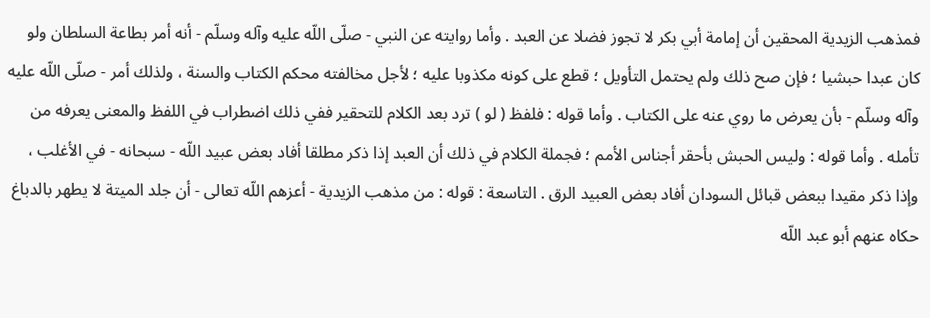فمذهب الزيدية المحقين أن إمامة أبي بكر لا تجوز فضلا عن العبد . وأما روايته عن النبي - صلّى اللّه عليه وآله وسلّم - أنه أمر بطاعة السلطان ولو كان عبدا حبشيا ؛ فإن صح ذلك ولم يحتمل التأويل ؛ قطع على كونه مكذوبا عليه ؛ لأجل مخالفته محكم الكتاب والسنة ، ولذلك أمر - صلّى اللّه عليه وآله وسلّم - بأن يعرض ما روي عنه على الكتاب . وأما قوله : فلفظ ( لو ) ترد بعد الكلام للتحقير ففي ذلك اضطراب في اللفظ والمعنى يعرفه من تأمله . وأما قوله : وليس الحبش بأحقر أجناس الأمم ؛ فجملة الكلام في ذلك أن العبد إذا ذكر مطلقا أفاد بعض عبيد اللّه - سبحانه - في الأغلب ، وإذا ذكر مقيدا ببعض قبائل السودان أفاد بعض العبيد الرق . التاسعة : قوله : من مذهب الزيدية - أعزهم اللّه تعالى - أن جلد الميتة لا يطهر بالدباغ حكاه عنهم أبو عبد اللّه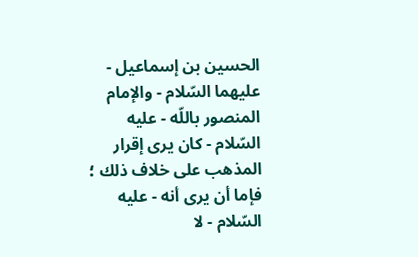الحسين بن إسماعيل - عليهما السّلام - والإمام المنصور باللّه - عليه السّلام - كان يرى إقرار المذهب على خلاف ذلك ؛ فإما أن يرى أنه - عليه السّلام - لا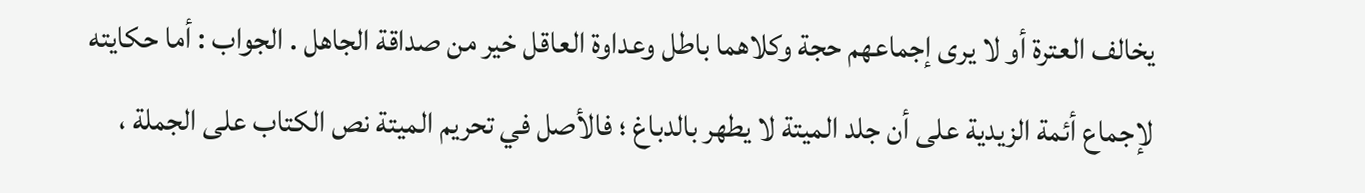يخالف العترة أو لا يرى إجماعهم حجة وكلاهما باطل وعداوة العاقل خير من صداقة الجاهل . الجواب : أما حكايته لإجماع أئمة الزيدية على أن جلد الميتة لا يطهر بالدباغ ؛ فالأصل في تحريم الميتة نص الكتاب على الجملة ،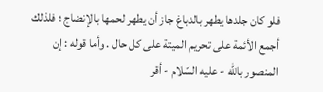فلو كان جلدها يطهر بالدباغ جاز أن يطهر لحمها بالإنضاج ؛ فلذلك أجمع الأئمة على تحريم الميتة على كل حال . وأما قوله : إن المنصور باللّه - عليه السّلام - أقر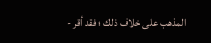المذهب على خلاف ذلك ؛ فقد أقر -